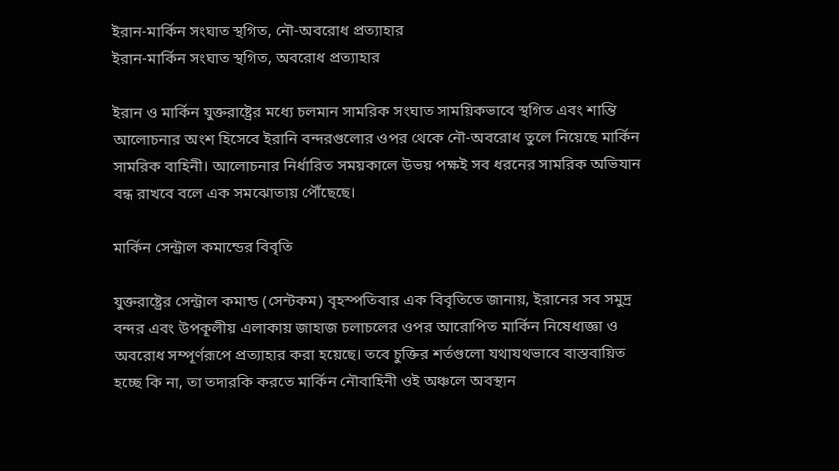ইরান-মার্কিন সংঘাত স্থগিত, নৌ-অবরোধ প্রত্যাহার
ইরান-মার্কিন সংঘাত স্থগিত, অবরোধ প্রত্যাহার

ইরান ও মার্কিন যুক্তরাষ্ট্রের মধ্যে চলমান সামরিক সংঘাত সাময়িকভাবে স্থগিত এবং শান্তি আলোচনার অংশ হিসেবে ইরানি বন্দরগুলোর ওপর থেকে নৌ-অবরোধ তুলে নিয়েছে মার্কিন সামরিক বাহিনী। আলোচনার নির্ধারিত সময়কালে উভয় পক্ষই সব ধরনের সামরিক অভিযান বন্ধ রাখবে বলে এক সমঝোতায় পৌঁছেছে।

মার্কিন সেন্ট্রাল কমান্ডের বিবৃতি

যুক্তরাষ্ট্রের সেন্ট্রাল কমান্ড (সেন্টকম) বৃহস্পতিবার এক বিবৃতিতে জানায়, ইরানের সব সমুদ্র বন্দর এবং উপকূলীয় এলাকায় জাহাজ চলাচলের ওপর আরোপিত মার্কিন নিষেধাজ্ঞা ও অবরোধ সম্পূর্ণরূপে প্রত্যাহার করা হয়েছে। তবে চুক্তির শর্তগুলো যথাযথভাবে বাস্তবায়িত হচ্ছে কি না, তা তদারকি করতে মার্কিন নৌবাহিনী ওই অঞ্চলে অবস্থান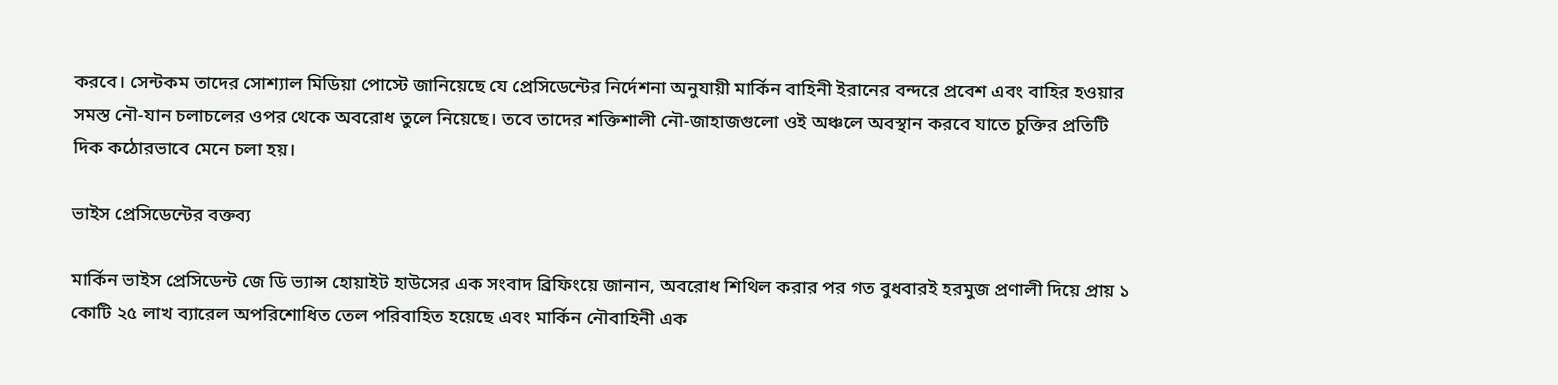করবে। সেন্টকম তাদের সোশ্যাল মিডিয়া পোস্টে জানিয়েছে যে প্রেসিডেন্টের নির্দেশনা অনুযায়ী মার্কিন বাহিনী ইরানের বন্দরে প্রবেশ এবং বাহির হওয়ার সমস্ত নৌ-যান চলাচলের ওপর থেকে অবরোধ তুলে নিয়েছে। তবে তাদের শক্তিশালী নৌ-জাহাজগুলো ওই অঞ্চলে অবস্থান করবে যাতে চুক্তির প্রতিটি দিক কঠোরভাবে মেনে চলা হয়।

ভাইস প্রেসিডেন্টের বক্তব্য

মার্কিন ভাইস প্রেসিডেন্ট জে ডি ভ্যান্স হোয়াইট হাউসের এক সংবাদ ব্রিফিংয়ে জানান, অবরোধ শিথিল করার পর গত বুধবারই হরমুজ প্রণালী দিয়ে প্রায় ১ কোটি ২৫ লাখ ব্যারেল অপরিশোধিত তেল পরিবাহিত হয়েছে এবং মার্কিন নৌবাহিনী এক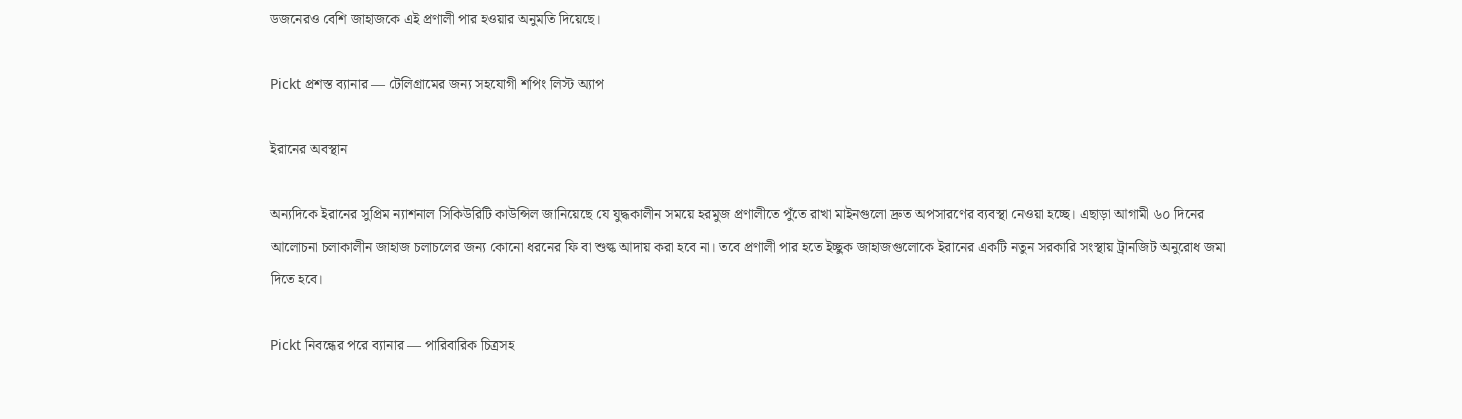ডজনেরও বেশি জাহাজকে এই প্রণালী পার হওয়ার অনুমতি দিয়েছে।

Pickt প্রশস্ত ব্যানার — টেলিগ্রামের জন্য সহযোগী শপিং লিস্ট অ্যাপ

ইরানের অবস্থান

অন্যদিকে ইরানের সুপ্রিম ন্যাশনাল সিকিউরিটি কাউন্সিল জানিয়েছে যে যুদ্ধকালীন সময়ে হরমুজ প্রণালীতে পুঁতে রাখা মাইনগুলো দ্রুত অপসারণের ব্যবস্থা নেওয়া হচ্ছে। এছাড়া আগামী ৬০ দিনের আলোচনা চলাকালীন জাহাজ চলাচলের জন্য কোনো ধরনের ফি বা শুল্ক আদায় করা হবে না। তবে প্রণালী পার হতে ইচ্ছুক জাহাজগুলোকে ইরানের একটি নতুন সরকারি সংস্থায় ট্রানজিট অনুরোধ জমা দিতে হবে।

Pickt নিবন্ধের পরে ব্যানার — পারিবারিক চিত্রসহ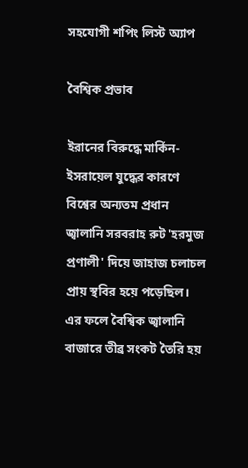সহযোগী শপিং লিস্ট অ্যাপ

বৈশ্বিক প্রভাব

ইরানের বিরুদ্ধে মার্কিন-ইসরায়েল যুদ্ধের কারণে বিশ্বের অন্যতম প্রধান জ্বালানি সরবরাহ রুট 'হরমুজ প্রণালী' দিয়ে জাহাজ চলাচল প্রায় স্থবির হয়ে পড়েছিল। এর ফলে বৈশ্বিক জ্বালানি বাজারে তীব্র সংকট তৈরি হয়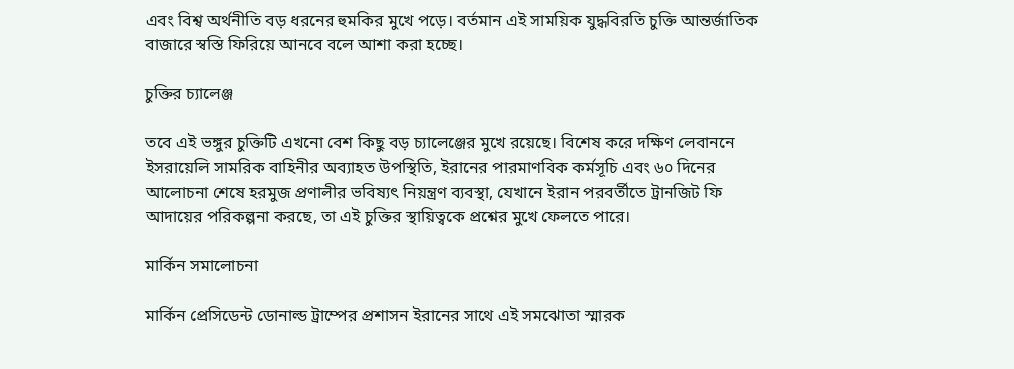এবং বিশ্ব অর্থনীতি বড় ধরনের হুমকির মুখে পড়ে। বর্তমান এই সাময়িক যুদ্ধবিরতি চুক্তি আন্তর্জাতিক বাজারে স্বস্তি ফিরিয়ে আনবে বলে আশা করা হচ্ছে।

চুক্তির চ্যালেঞ্জ

তবে এই ভঙ্গুর চুক্তিটি এখনো বেশ কিছু বড় চ্যালেঞ্জের মুখে রয়েছে। বিশেষ করে দক্ষিণ লেবাননে ইসরায়েলি সামরিক বাহিনীর অব্যাহত উপস্থিতি, ইরানের পারমাণবিক কর্মসূচি এবং ৬০ দিনের আলোচনা শেষে হরমুজ প্রণালীর ভবিষ্যৎ নিয়ন্ত্রণ ব্যবস্থা, যেখানে ইরান পরবর্তীতে ট্রানজিট ফি আদায়ের পরিকল্পনা করছে, তা এই চুক্তির স্থায়িত্বকে প্রশ্নের মুখে ফেলতে পারে।

মার্কিন সমালোচনা

মার্কিন প্রেসিডেন্ট ডোনাল্ড ট্রাম্পের প্রশাসন ইরানের সাথে এই সমঝোতা স্মারক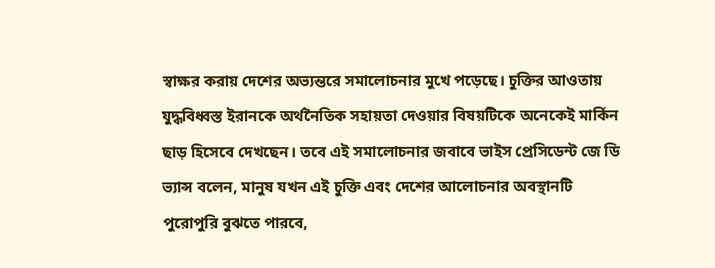স্বাক্ষর করায় দেশের অভ্যন্তরে সমালোচনার মুখে পড়েছে। চুক্তির আওতায় যুদ্ধবিধ্বস্ত ইরানকে অর্থনৈতিক সহায়তা দেওয়ার বিষয়টিকে অনেকেই মার্কিন ছাড় হিসেবে দেখছেন। তবে এই সমালোচনার জবাবে ভাইস প্রেসিডেন্ট জে ডি ভ্যান্স বলেন, মানুষ যখন এই চুক্তি এবং দেশের আলোচনার অবস্থানটি পুরোপুরি বুঝতে পারবে,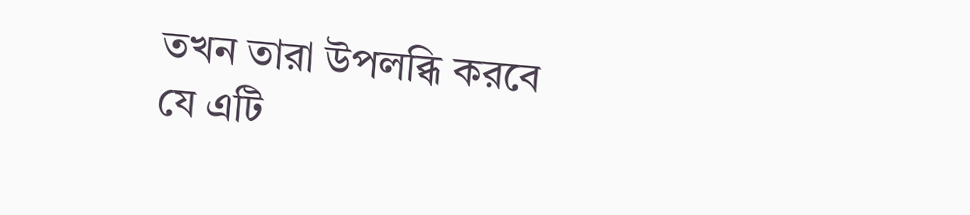তখন তারা উপলব্ধি করবে যে এটি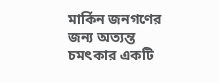মার্কিন জনগণের জন্য অত্যন্ত চমৎকার একটি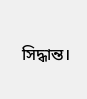সিদ্ধান্ত।